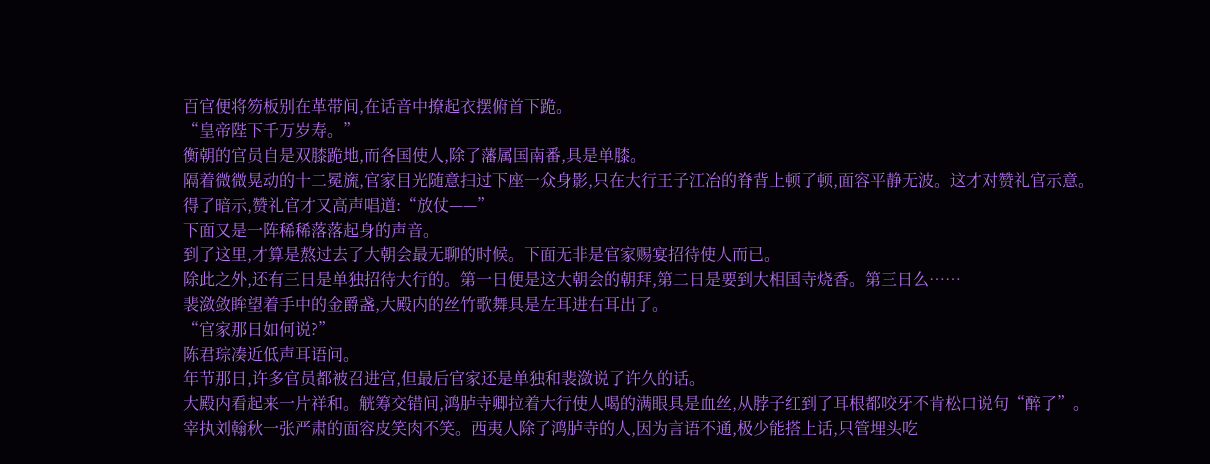百官便将笏板别在革带间,在话音中撩起衣摆俯首下跪。
“皇帝陛下千万岁寿。”
衡朝的官员自是双膝跪地,而各国使人,除了藩属国南番,具是单膝。
隔着微微晃动的十二冕旒,官家目光随意扫过下座一众身影,只在大行王子江冶的脊背上顿了顿,面容平静无波。这才对赞礼官示意。
得了暗示,赞礼官才又高声唱道:“放仗——”
下面又是一阵稀稀落落起身的声音。
到了这里,才算是熬过去了大朝会最无聊的时候。下面无非是官家赐宴招待使人而已。
除此之外,还有三日是单独招待大行的。第一日便是这大朝会的朝拜,第二日是要到大相国寺烧香。第三日么……
裴潋敛眸望着手中的金爵盏,大殿内的丝竹歌舞具是左耳进右耳出了。
“官家那日如何说?”
陈君琮凑近低声耳语问。
年节那日,许多官员都被召进宫,但最后官家还是单独和裴潋说了许久的话。
大殿内看起来一片祥和。觥筹交错间,鸿胪寺卿拉着大行使人喝的满眼具是血丝,从脖子红到了耳根都咬牙不肯松口说句“醉了”。
宰执刘翰秋一张严肃的面容皮笑肉不笑。西夷人除了鸿胪寺的人,因为言语不通,极少能搭上话,只管埋头吃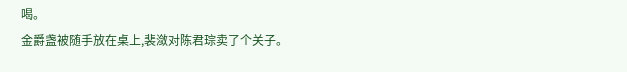喝。
金爵盏被随手放在桌上,裴潋对陈君琮卖了个关子。